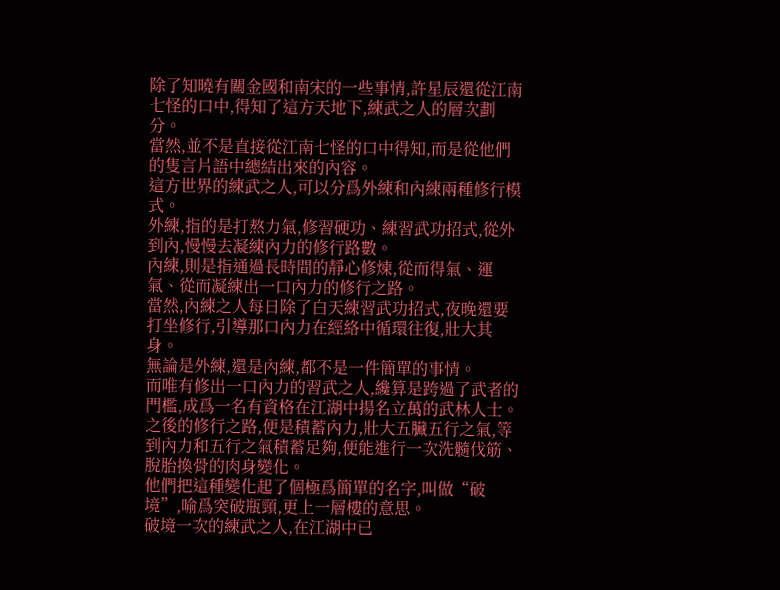除了知曉有關金國和南宋的一些事情,許星辰還從江南七怪的口中,得知了這方天地下,練武之人的層次劃分。
當然,並不是直接從江南七怪的口中得知,而是從他們的隻言片語中總結出來的內容。
這方世界的練武之人,可以分爲外練和內練兩種修行模式。
外練,指的是打熬力氣,修習硬功、練習武功招式,從外到內,慢慢去凝練內力的修行路數。
內練,則是指通過長時間的靜心修煉,從而得氣、運氣、從而凝練出一口內力的修行之路。
當然,內練之人每日除了白天練習武功招式,夜晚還要打坐修行,引導那口內力在經絡中循環往復,壯大其身。
無論是外練,還是內練,都不是一件簡單的事情。
而唯有修出一口內力的習武之人,纔算是跨過了武者的門檻,成爲一名有資格在江湖中揚名立萬的武林人士。
之後的修行之路,便是積蓄內力,壯大五臟五行之氣,等到內力和五行之氣積蓄足夠,便能進行一次洗髓伐筋、脫胎換骨的肉身變化。
他們把這種變化起了個極爲簡單的名字,叫做“破境”,喻爲突破瓶頸,更上一層樓的意思。
破境一次的練武之人,在江湖中已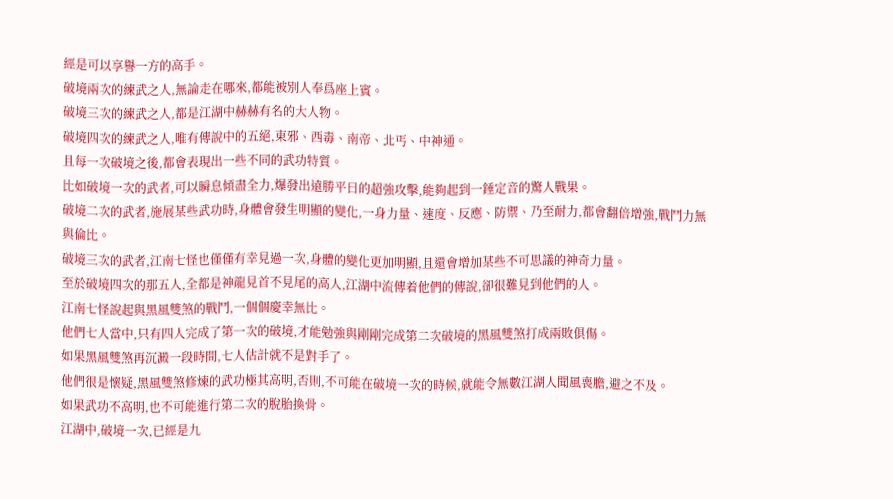經是可以享譽一方的高手。
破境兩次的練武之人,無論走在哪來,都能被別人奉爲座上賓。
破境三次的練武之人,都是江湖中赫赫有名的大人物。
破境四次的練武之人,唯有傳說中的五絕,東邪、西毒、南帝、北丐、中神通。
且每一次破境之後,都會表現出一些不同的武功特質。
比如破境一次的武者,可以瞬息傾盡全力,爆發出遠勝平日的超強攻擊,能夠起到一錘定音的驚人戰果。
破境二次的武者,施展某些武功時,身體會發生明顯的變化,一身力量、速度、反應、防禦、乃至耐力,都會翻倍增強,戰鬥力無與倫比。
破境三次的武者,江南七怪也僅僅有幸見過一次,身體的變化更加明顯,且還會增加某些不可思議的神奇力量。
至於破境四次的那五人,全都是神龍見首不見尾的高人,江湖中流傳着他們的傳說,卻很難見到他們的人。
江南七怪說起與黑風雙煞的戰鬥,一個個慶幸無比。
他們七人當中,只有四人完成了第一次的破境,才能勉強與剛剛完成第二次破境的黑風雙煞打成兩敗俱傷。
如果黑風雙煞再沉澱一段時間,七人估計就不是對手了。
他們很是懷疑,黑風雙煞修煉的武功極其高明,否則,不可能在破境一次的時候,就能令無數江湖人聞風喪膽,避之不及。
如果武功不高明,也不可能進行第二次的脫胎換骨。
江湖中,破境一次,已經是九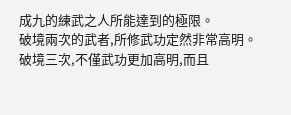成九的練武之人所能達到的極限。
破境兩次的武者,所修武功定然非常高明。
破境三次,不僅武功更加高明,而且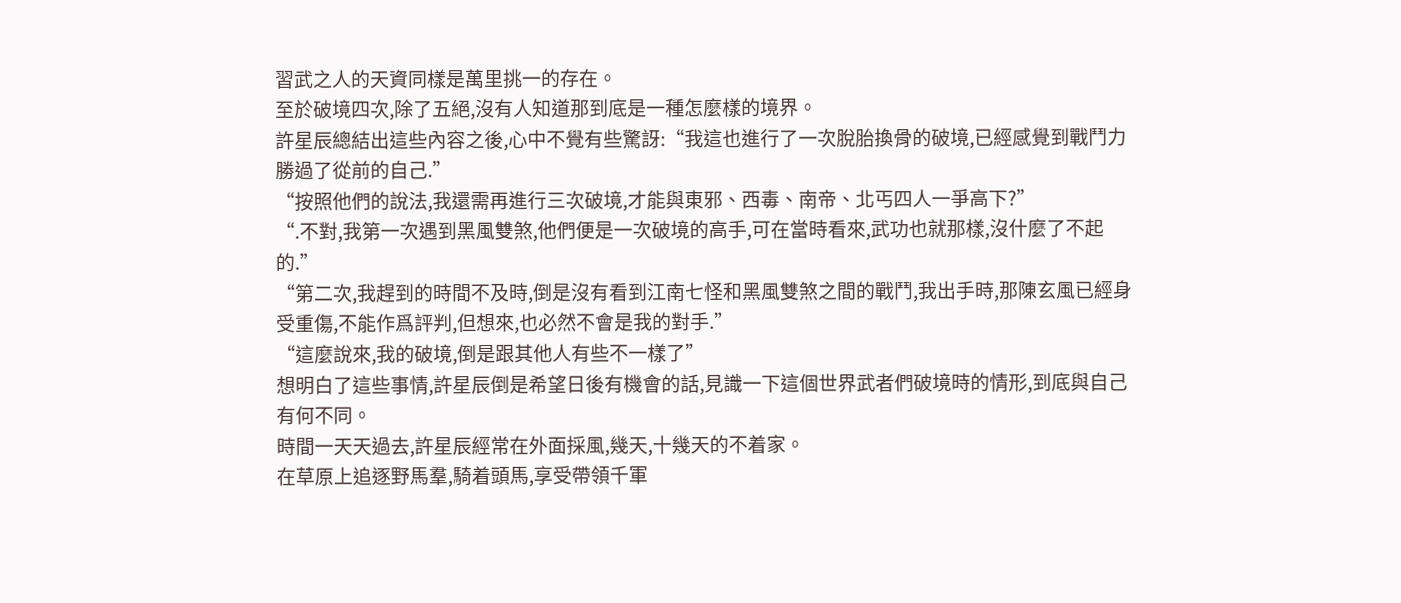習武之人的天資同樣是萬里挑一的存在。
至於破境四次,除了五絕,沒有人知道那到底是一種怎麼樣的境界。
許星辰總結出這些內容之後,心中不覺有些驚訝:“我這也進行了一次脫胎換骨的破境,已經感覺到戰鬥力勝過了從前的自己.”
“按照他們的說法,我還需再進行三次破境,才能與東邪、西毒、南帝、北丐四人一爭高下?”
“.不對,我第一次遇到黑風雙煞,他們便是一次破境的高手,可在當時看來,武功也就那樣,沒什麼了不起的.”
“第二次,我趕到的時間不及時,倒是沒有看到江南七怪和黑風雙煞之間的戰鬥,我出手時,那陳玄風已經身受重傷,不能作爲評判,但想來,也必然不會是我的對手.”
“這麼說來,我的破境,倒是跟其他人有些不一樣了”
想明白了這些事情,許星辰倒是希望日後有機會的話,見識一下這個世界武者們破境時的情形,到底與自己有何不同。
時間一天天過去,許星辰經常在外面採風,幾天,十幾天的不着家。
在草原上追逐野馬羣,騎着頭馬,享受帶領千軍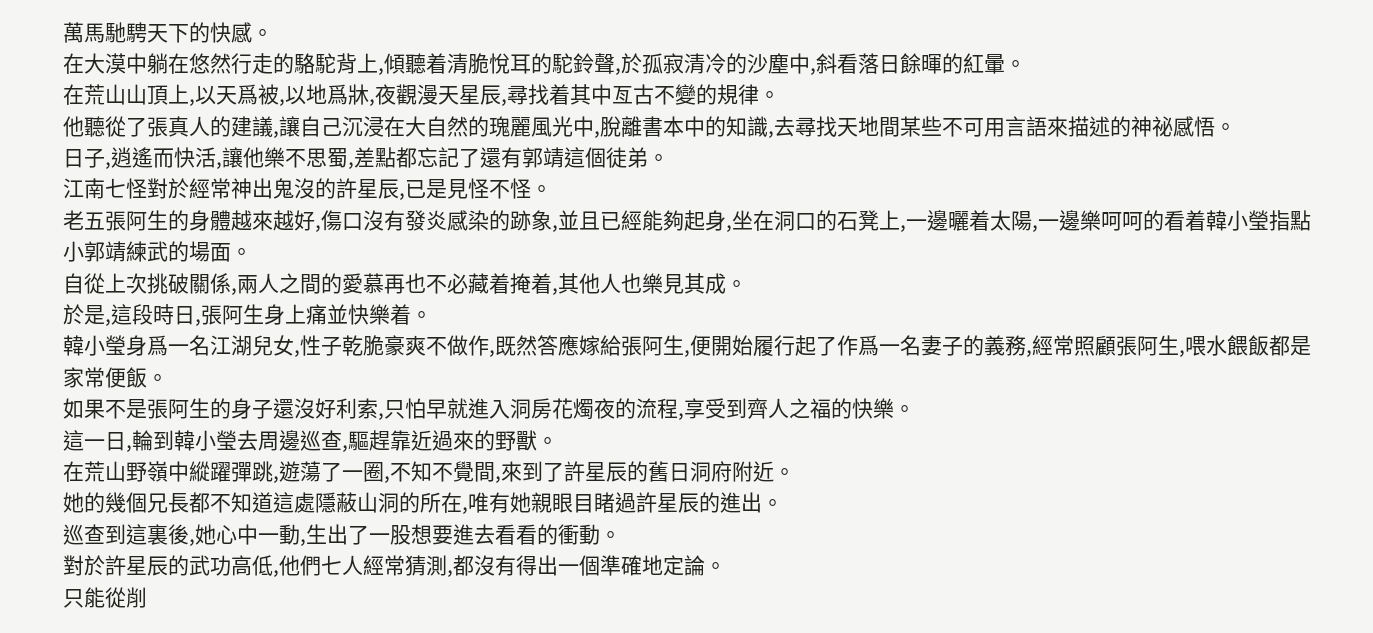萬馬馳騁天下的快感。
在大漠中躺在悠然行走的駱駝背上,傾聽着清脆悅耳的駝鈴聲,於孤寂清冷的沙塵中,斜看落日餘暉的紅暈。
在荒山山頂上,以天爲被,以地爲牀,夜觀漫天星辰,尋找着其中亙古不變的規律。
他聽從了張真人的建議,讓自己沉浸在大自然的瑰麗風光中,脫離書本中的知識,去尋找天地間某些不可用言語來描述的神祕感悟。
日子,逍遙而快活,讓他樂不思蜀,差點都忘記了還有郭靖這個徒弟。
江南七怪對於經常神出鬼沒的許星辰,已是見怪不怪。
老五張阿生的身體越來越好,傷口沒有發炎感染的跡象,並且已經能夠起身,坐在洞口的石凳上,一邊曬着太陽,一邊樂呵呵的看着韓小瑩指點小郭靖練武的場面。
自從上次挑破關係,兩人之間的愛慕再也不必藏着掩着,其他人也樂見其成。
於是,這段時日,張阿生身上痛並快樂着。
韓小瑩身爲一名江湖兒女,性子乾脆豪爽不做作,既然答應嫁給張阿生,便開始履行起了作爲一名妻子的義務,經常照顧張阿生,喂水餵飯都是家常便飯。
如果不是張阿生的身子還沒好利索,只怕早就進入洞房花燭夜的流程,享受到齊人之福的快樂。
這一日,輪到韓小瑩去周邊巡查,驅趕靠近過來的野獸。
在荒山野嶺中縱躍彈跳,遊蕩了一圈,不知不覺間,來到了許星辰的舊日洞府附近。
她的幾個兄長都不知道這處隱蔽山洞的所在,唯有她親眼目睹過許星辰的進出。
巡查到這裏後,她心中一動,生出了一股想要進去看看的衝動。
對於許星辰的武功高低,他們七人經常猜測,都沒有得出一個準確地定論。
只能從削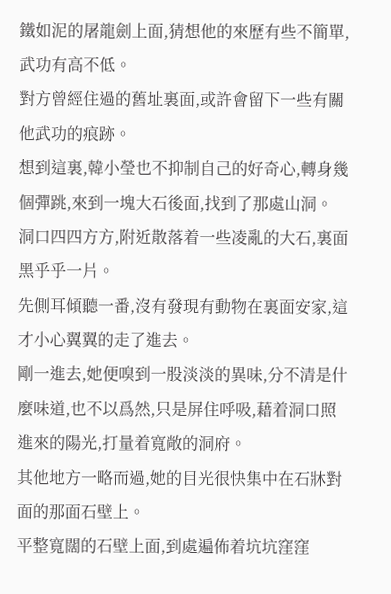鐵如泥的屠龍劍上面,猜想他的來歷有些不簡單,武功有高不低。
對方曾經住過的舊址裏面,或許會留下一些有關他武功的痕跡。
想到這裏,韓小瑩也不抑制自己的好奇心,轉身幾個彈跳,來到一塊大石後面,找到了那處山洞。
洞口四四方方,附近散落着一些凌亂的大石,裏面黑乎乎一片。
先側耳傾聽一番,沒有發現有動物在裏面安家,這才小心翼翼的走了進去。
剛一進去,她便嗅到一股淡淡的異味,分不清是什麼味道,也不以爲然,只是屏住呼吸,藉着洞口照進來的陽光,打量着寬敞的洞府。
其他地方一略而過,她的目光很快集中在石牀對面的那面石壁上。
平整寬闊的石壁上面,到處遍佈着坑坑窪窪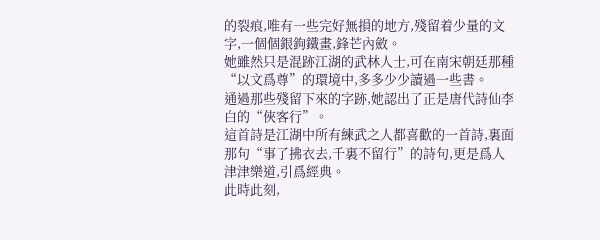的裂痕,唯有一些完好無損的地方,殘留着少量的文字,一個個銀鉤鐵畫,鋒芒內斂。
她雖然只是混跡江湖的武林人士,可在南宋朝廷那種“以文爲尊”的環境中,多多少少讀過一些書。
通過那些殘留下來的字跡,她認出了正是唐代詩仙李白的“俠客行”。
這首詩是江湖中所有練武之人都喜歡的一首詩,裏面那句“事了拂衣去,千裏不留行”的詩句,更是爲人津津樂道,引爲經典。
此時此刻,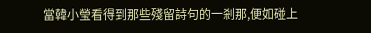當韓小瑩看得到那些殘留詩句的一剎那,便如碰上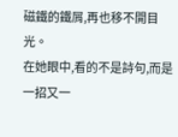磁鐵的鐵屑,再也移不開目光。
在她眼中,看的不是詩句,而是一招又一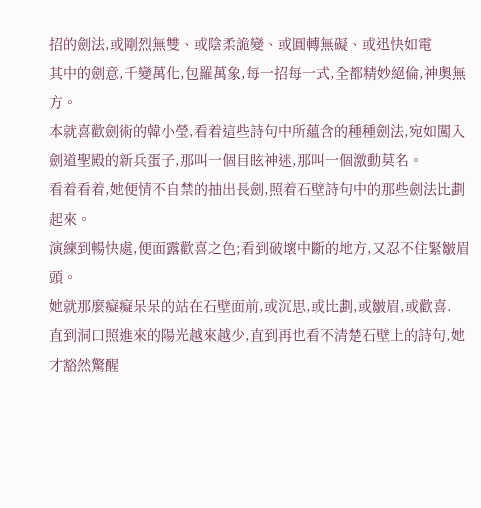招的劍法,或剛烈無雙、或陰柔詭變、或圓轉無礙、或迅快如電
其中的劍意,千變萬化,包羅萬象,每一招每一式,全都精妙絕倫,神奧無方。
本就喜歡劍術的韓小瑩,看着這些詩句中所蘊含的種種劍法,宛如闖入劍道聖殿的新兵蛋子,那叫一個目眩神迷,那叫一個激動莫名。
看着看着,她便情不自禁的抽出長劍,照着石壁詩句中的那些劍法比劃起來。
演練到暢快處,便面露歡喜之色;看到破壞中斷的地方,又忍不住緊皺眉頭。
她就那麼癡癡呆呆的站在石壁面前,或沉思,或比劃,或皺眉,或歡喜.
直到洞口照進來的陽光越來越少,直到再也看不清楚石壁上的詩句,她才豁然驚醒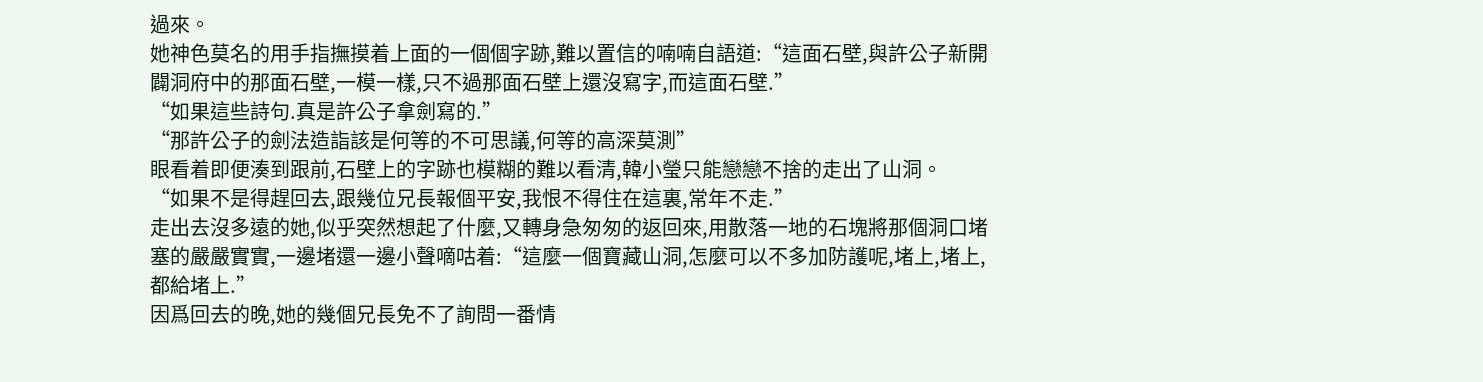過來。
她神色莫名的用手指撫摸着上面的一個個字跡,難以置信的喃喃自語道:“這面石壁,與許公子新開闢洞府中的那面石壁,一模一樣,只不過那面石壁上還沒寫字,而這面石壁.”
“如果這些詩句.真是許公子拿劍寫的.”
“那許公子的劍法造詣該是何等的不可思議,何等的高深莫測”
眼看着即便湊到跟前,石壁上的字跡也模糊的難以看清,韓小瑩只能戀戀不捨的走出了山洞。
“如果不是得趕回去,跟幾位兄長報個平安,我恨不得住在這裏,常年不走.”
走出去沒多遠的她,似乎突然想起了什麼,又轉身急匆匆的返回來,用散落一地的石塊將那個洞口堵塞的嚴嚴實實,一邊堵還一邊小聲嘀咕着:“這麼一個寶藏山洞,怎麼可以不多加防護呢,堵上,堵上,都給堵上.”
因爲回去的晚,她的幾個兄長免不了詢問一番情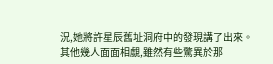況,她將許星辰舊址洞府中的發現講了出來。
其他幾人面面相覷,雖然有些驚異於那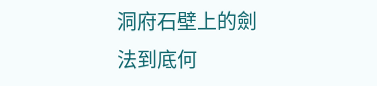洞府石壁上的劍法到底何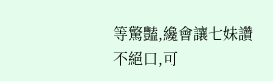等驚豔,纔會讓七妹讚不絕口,可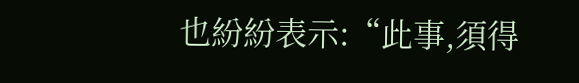也紛紛表示:“此事,須得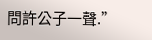問許公子一聲.”